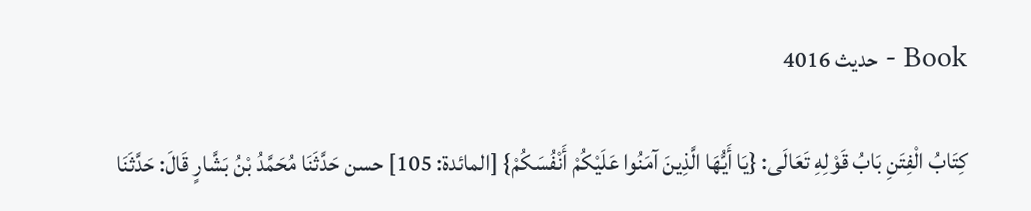Book - حدیث 4016

كِتَابُ الْفِتَنِ بَابُ قَوْلِهِ تَعَالَى: {يَا أَيُّهَا الَّذِينَ آمَنُوا عَلَيْكُمْ أَنْفُسَكُمْ} [المائدة: 105] حسن حَدَّثَنَا مُحَمَّدُ بْنُ بَشَّارٍ قَالَ: حَدَّثَنَا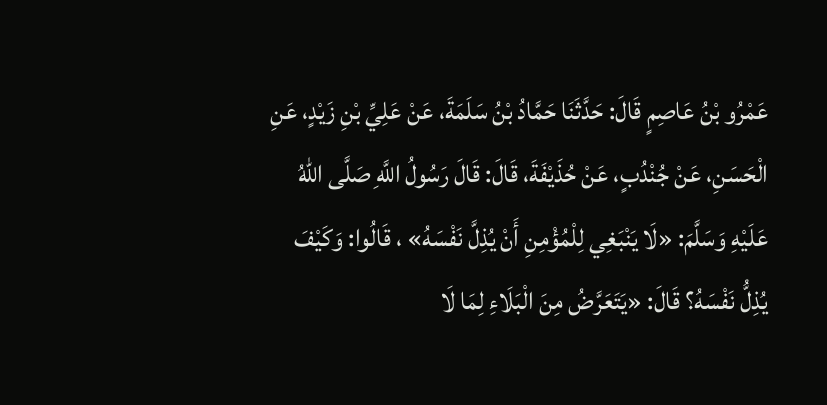عَمْرُو بْنُ عَاصِمٍ قَالَ: حَدَّثَنَا حَمَّادُ بْنُ سَلَمَةَ، عَنْ عَلِيِّ بْنِ زَيْدٍ، عَنِ الْحَسَنِ، عَنْ جُنْدُبٍ، عَنْ حُذَيْفَةَ، قَالَ: قَالَ رَسُولُ اللَّهِ صَلَّى اللهُ عَلَيْهِ وَسَلَّمَ: «لَا يَنْبَغِي لِلْمُؤْمِنِ أَنْ يُذِلَّ نَفْسَهُ» ، قَالُوا: وَكَيْفَ يُذِلُّ نَفْسَهُ؟ قَالَ: «يَتَعَرَّضُ مِنَ الْبَلَاءِ لِمَا لَا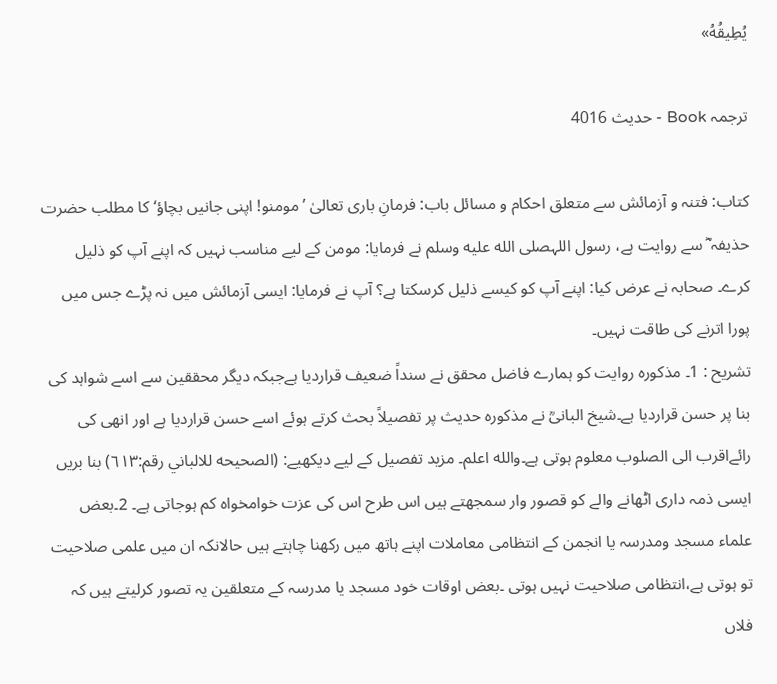يُطِيقُهُ»

ترجمہ Book - حدیث 4016

کتاب: فتنہ و آزمائش سے متعلق احکام و مسائل باب: فرمانِ باری تعالیٰ ’ مومنو! اپنی جانیں بچاؤ‘ کا مطلب حضرت حذیفہ ؓ سے روایت ہے، رسول اللہصلى الله عليه وسلم نے فرمایا: مومن کے لیے مناسب نہیں کہ اپنے آپ کو ذلیل کرے۔ صحابہ نے عرض کیا: اپنے آپ کو کیسے ذلیل کرسکتا ہے؟ آپ نے فرمایا: ایسی آزمائش میں نہ پڑے جس میں پورا اترنے کی طاقت نہیں۔
تشریح : 1۔ مذکورہ روایت کو ہمارے فاضل محقق نے سنداً ضعیف قراردیا ہےجبکہ دیگر محققین سے اسے شواہد کی بنا پر حسن قراردیا ہے۔شیخ البانیؒ نے مذکورہ حدیث پر تفصیلاً بحث کرتے ہوئے اسے حسن قراردیا ہے اور انھی کی رائےاقرب الی الصلوب معلوم ہوتی ہے۔والله اعلم۔ مزید تفصیل کے لیے دیکھیے: (الصحيحه للالباني رقم:٦١٣) بنا بریں ایسی ذمہ داری اٹھانے والے کو قصور وار سمجھتے ہیں اس طرح اس کی عزت خوامخواہ کم ہوجاتی ہے۔ 2۔بعض علماء مسجد ومدرسہ یا انجمن کے انتظامی معاملات اپنے ہاتھ میں رکھنا چاہتے ہیں حالانکہ ان میں علمی صلاحیت تو ہوتی ہے،انتظامی صلاحیت نہیں ہوتی ۔بعض اوقات خود مسجد یا مدرسہ کے متعلقین یہ تصور کرلیتے ہیں کہ فلاں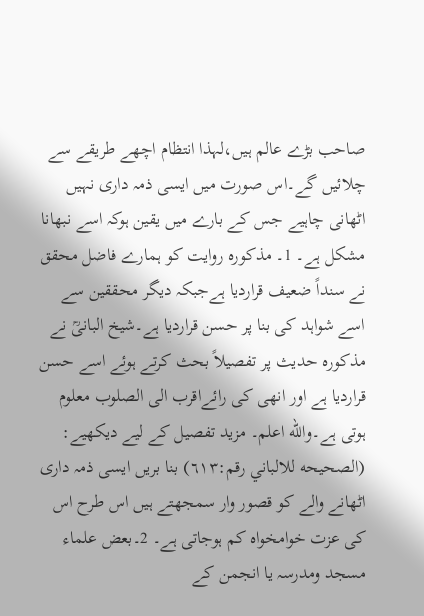صاحب بڑے عالم ہیں،لہذا انتظام اچھے طریقے سے چلائیں گے۔اس صورت میں ایسی ذمہ داری نہیں اٹھانی چاہیے جس کے بارے میں یقین ہوکہ اسے نبھانا مشکل ہے۔ 1۔ مذکورہ روایت کو ہمارے فاضل محقق نے سنداً ضعیف قراردیا ہےجبکہ دیگر محققین سے اسے شواہد کی بنا پر حسن قراردیا ہے۔شیخ البانیؒ نے مذکورہ حدیث پر تفصیلاً بحث کرتے ہوئے اسے حسن قراردیا ہے اور انھی کی رائےاقرب الی الصلوب معلوم ہوتی ہے۔والله اعلم۔ مزید تفصیل کے لیے دیکھیے: (الصحيحه للالباني رقم:٦١٣) بنا بریں ایسی ذمہ داری اٹھانے والے کو قصور وار سمجھتے ہیں اس طرح اس کی عزت خوامخواہ کم ہوجاتی ہے۔ 2۔بعض علماء مسجد ومدرسہ یا انجمن کے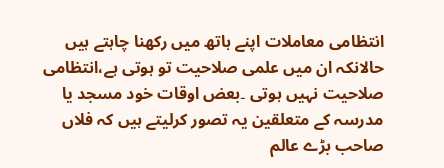انتظامی معاملات اپنے ہاتھ میں رکھنا چاہتے ہیں حالانکہ ان میں علمی صلاحیت تو ہوتی ہے،انتظامی صلاحیت نہیں ہوتی ۔بعض اوقات خود مسجد یا مدرسہ کے متعلقین یہ تصور کرلیتے ہیں کہ فلاں صاحب بڑے عالم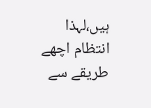ہیں،لہذا انتظام اچھے طریقے سے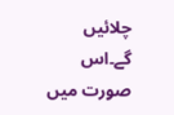چلائیں گے۔اس صورت میں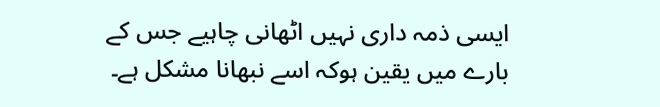ایسی ذمہ داری نہیں اٹھانی چاہیے جس کے بارے میں یقین ہوکہ اسے نبھانا مشکل ہے۔